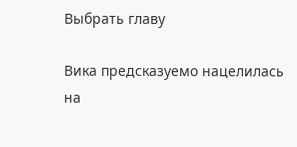Выбрать главу

Вика предсказуемо нацелилась на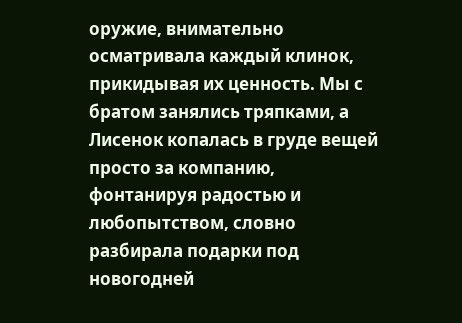оружие, внимательно осматривала каждый клинок, прикидывая их ценность. Мы с братом занялись тряпками, а Лисенок копалась в груде вещей просто за компанию, фонтанируя радостью и любопытством, словно разбирала подарки под новогодней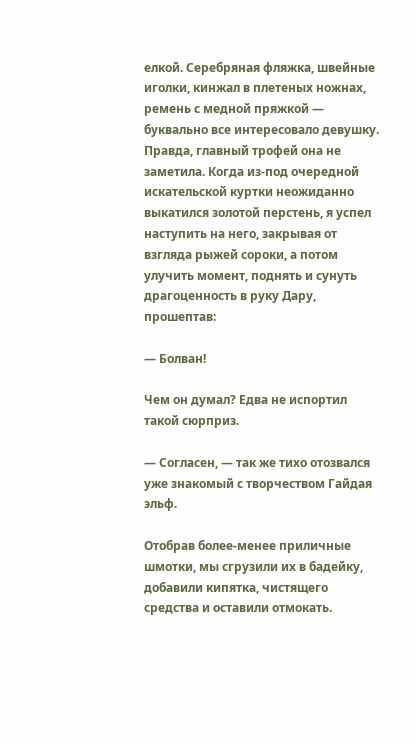елкой. Серебряная фляжка, швейные иголки, кинжал в плетеных ножнах, ремень с медной пряжкой — буквально все интересовало девушку. Правда, главный трофей она не заметила. Когда из-под очередной искательской куртки неожиданно выкатился золотой перстень, я успел наступить на него, закрывая от взгляда рыжей сороки, а потом улучить момент, поднять и сунуть драгоценность в руку Дару, прошептав:

— Болван!

Чем он думал? Едва не испортил такой сюрприз.

— Согласен, — так же тихо отозвался уже знакомый с творчеством Гайдая эльф.

Отобрав более-менее приличные шмотки, мы сгрузили их в бадейку, добавили кипятка, чистящего средства и оставили отмокать.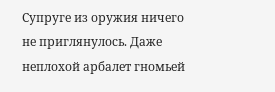Супруге из оружия ничего не приглянулось. Даже неплохой арбалет гномьей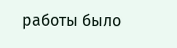работы было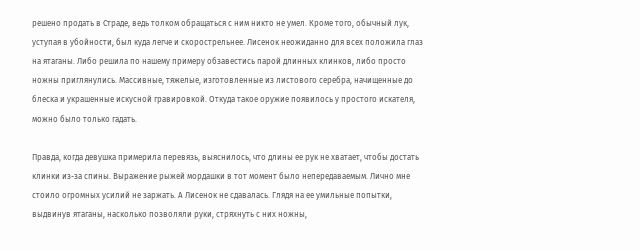решено продать в Страде, ведь толком обращаться с ним никто не умел. Кроме того, обычный лук, уступая в убойности, был куда легче и скорострельнее. Лисенок неожиданно для всех положила глаз на ятаганы. Либо решила по нашему примеру обзавестись парой длинных клинков, либо просто ножны приглянулись. Массивные, тяжелые, изготовленные из листового серебра, начищенные до блеска и украшенные искусной гравировкой. Откуда такое оружие появилось у простого искателя, можно было только гадать.

Правда, когда девушка примерила перевязь, выяснилось, что длины ее рук не хватает, чтобы достать клинки из-за спины. Выражение рыжей мордашки в тот момент было непередаваемым. Лично мне стоило огромных усилий не заржать. А Лисенок не сдавалась. Глядя на ее умильные попытки, выдвинув ятаганы, насколько позволяли руки, стряхнуть с них ножны,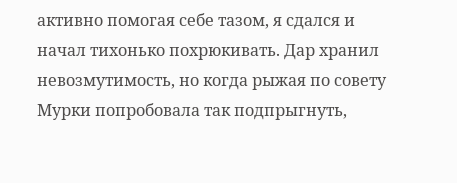активно помогая себе тазом, я сдался и начал тихонько похрюкивать. Дар хранил невозмутимость, но когда рыжая по совету Мурки попробовала так подпрыгнуть,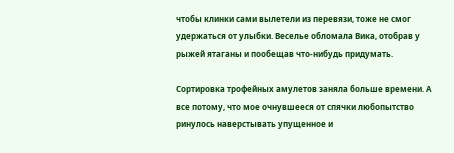чтобы клинки сами вылетели из перевязи, тоже не смог удержаться от улыбки. Веселье обломала Вика, отобрав у рыжей ятаганы и пообещав что-нибудь придумать.

Сортировка трофейных амулетов заняла больше времени. А все потому, что мое очнувшееся от спячки любопытство ринулось наверстывать упущенное и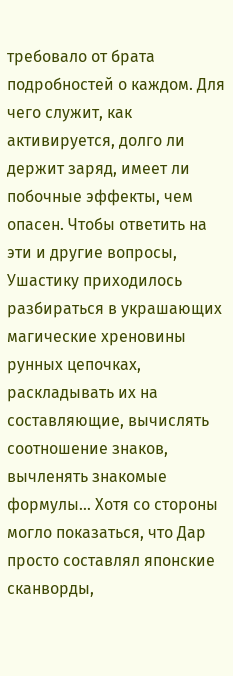требовало от брата подробностей о каждом. Для чего служит, как активируется, долго ли держит заряд, имеет ли побочные эффекты, чем опасен. Чтобы ответить на эти и другие вопросы, Ушастику приходилось разбираться в украшающих магические хреновины рунных цепочках, раскладывать их на составляющие, вычислять соотношение знаков, вычленять знакомые формулы… Хотя со стороны могло показаться, что Дар просто составлял японские сканворды,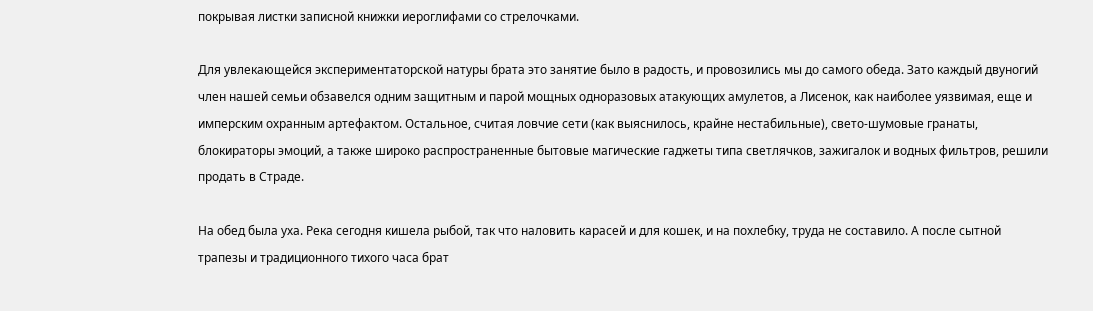покрывая листки записной книжки иероглифами со стрелочками.

Для увлекающейся экспериментаторской натуры брата это занятие было в радость, и провозились мы до самого обеда. Зато каждый двуногий член нашей семьи обзавелся одним защитным и парой мощных одноразовых атакующих амулетов, а Лисенок, как наиболее уязвимая, еще и имперским охранным артефактом. Остальное, считая ловчие сети (как выяснилось, крайне нестабильные), свето-шумовые гранаты, блокираторы эмоций, а также широко распространенные бытовые магические гаджеты типа светлячков, зажигалок и водных фильтров, решили продать в Страде.

На обед была уха. Река сегодня кишела рыбой, так что наловить карасей и для кошек, и на похлебку, труда не составило. А после сытной трапезы и традиционного тихого часа брат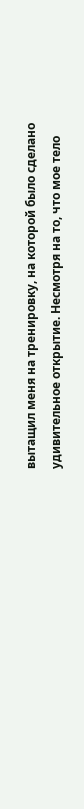вытащил меня на тренировку, на которой было сделано удивительное открытие. Несмотря на то, что мое тело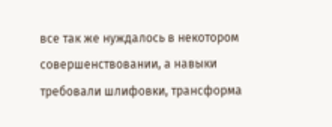все так же нуждалось в некотором совершенствовании, а навыки требовали шлифовки, трансформа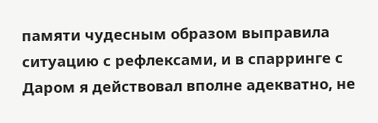памяти чудесным образом выправила ситуацию с рефлексами, и в спарринге с Даром я действовал вполне адекватно, не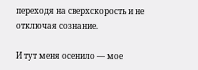переходя на сверхскорость и не отключая сознание.

И тут меня осенило — мое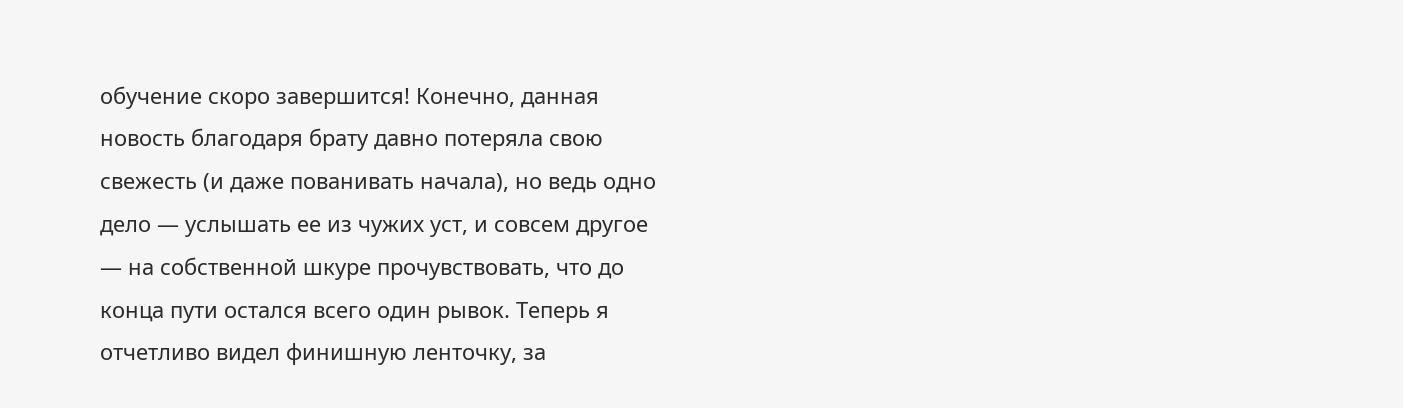обучение скоро завершится! Конечно, данная новость благодаря брату давно потеряла свою свежесть (и даже пованивать начала), но ведь одно дело — услышать ее из чужих уст, и совсем другое — на собственной шкуре прочувствовать, что до конца пути остался всего один рывок. Теперь я отчетливо видел финишную ленточку, за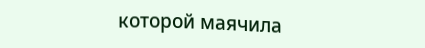которой маячила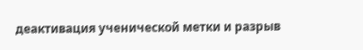деактивация ученической метки и разрыв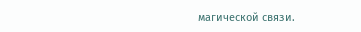магической связи.